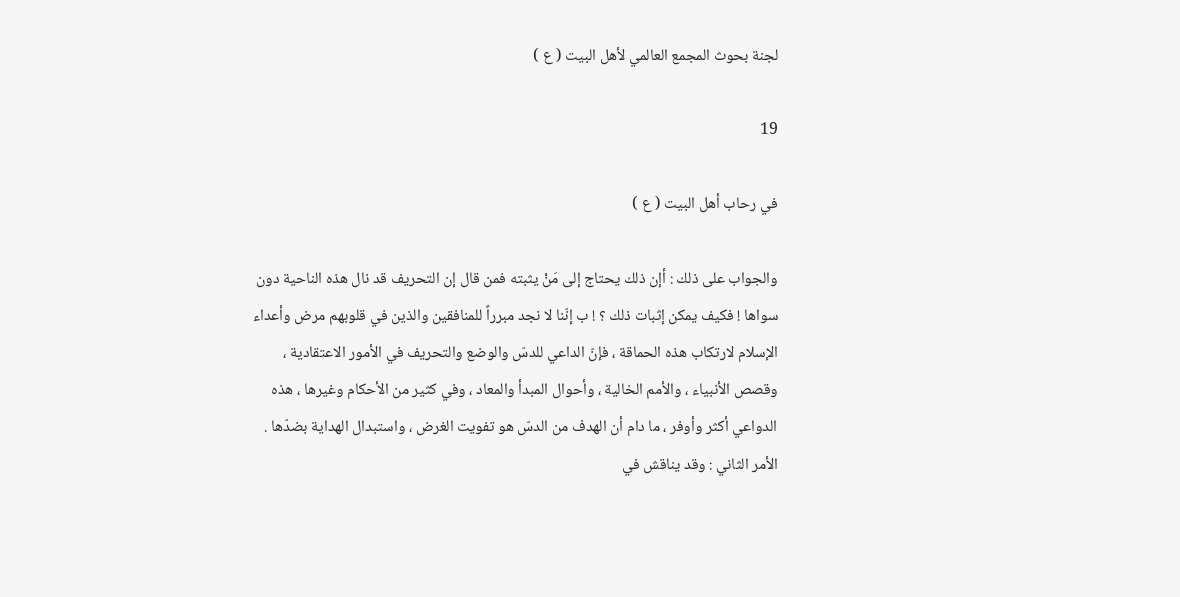لجنة بحوث المجمع العالمي لأهل البيت ( ع )

19

في رحاب أهل البيت ( ع )

والجواب على ذلك : أإن ذلك يحتاج إلى مَنْ يثبته فمن قال إن التحريف قد نال هذه الناحية دون سواها ! فكيف يمكن إثبات ذلك ؟ ! ب إنّنا لا نجد مبرراً للمنافقين والذين في قلوبهم مرض وأعداء الإسلام لارتكاب هذه الحماقة ، فإنّ الداعي للدسّ والوضع والتحريف في الأمور الاعتقادية ، وقصص الأنبياء ، والأمم الخالية ، وأحوال المبدأ والمعاد ، وفي كثير من الأحكام وغيرها ، هذه الدواعي أكثر وأوفر ، ما دام أن الهدف من الدسّ هو تفويت الغرض ، واستبدال الهداية بضدّها . الأمر الثاني : وقد يناقش في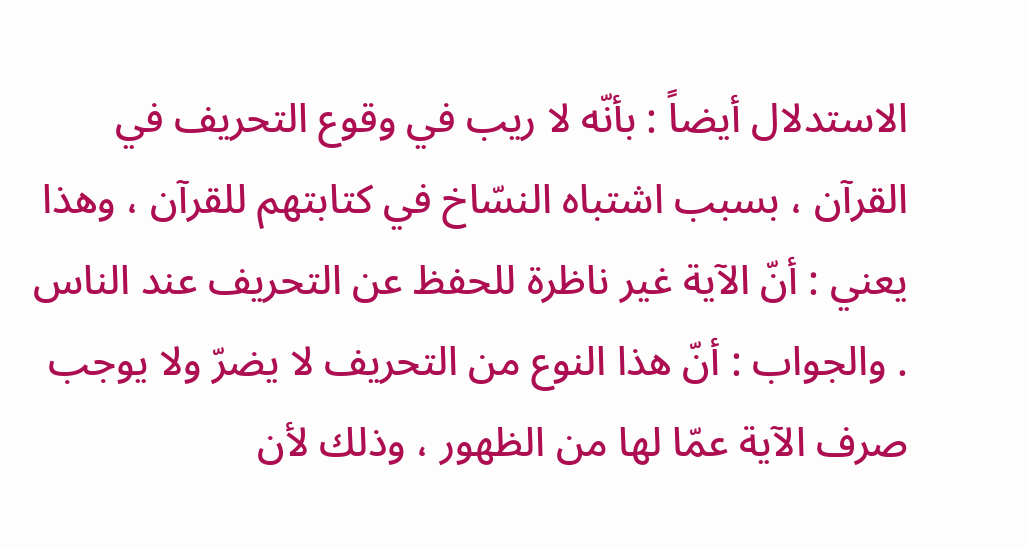الاستدلال أيضاً : بأنّه لا ريب في وقوع التحريف في القرآن ، بسبب اشتباه النسّاخ في كتابتهم للقرآن ، وهذا يعني : أنّ الآية غير ناظرة للحفظ عن التحريف عند الناس . والجواب : أنّ هذا النوع من التحريف لا يضرّ ولا يوجب صرف الآية عمّا لها من الظهور ، وذلك لأن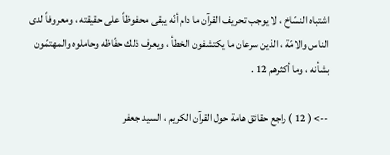اشتباه النسّاخ ، لا يوجب تحريف القرآن ما دام أنّه يبقى محفوظاً على حقيقته ، ومعروفاً لدى الناس والامّة ، الذين سرعان ما يكتشفون الخطأ ، ويعرف ذلك حفّاظه وحاملوه والمهتمّون بشأنه ، وما أكثرهم 12 .

--> ( 12 ) راجع حقائق هامة حول القرآن الكريم ، السيد جعفر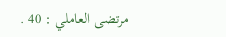مرتضى العاملي : 40 .